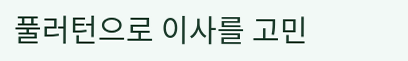풀러턴으로 이사를 고민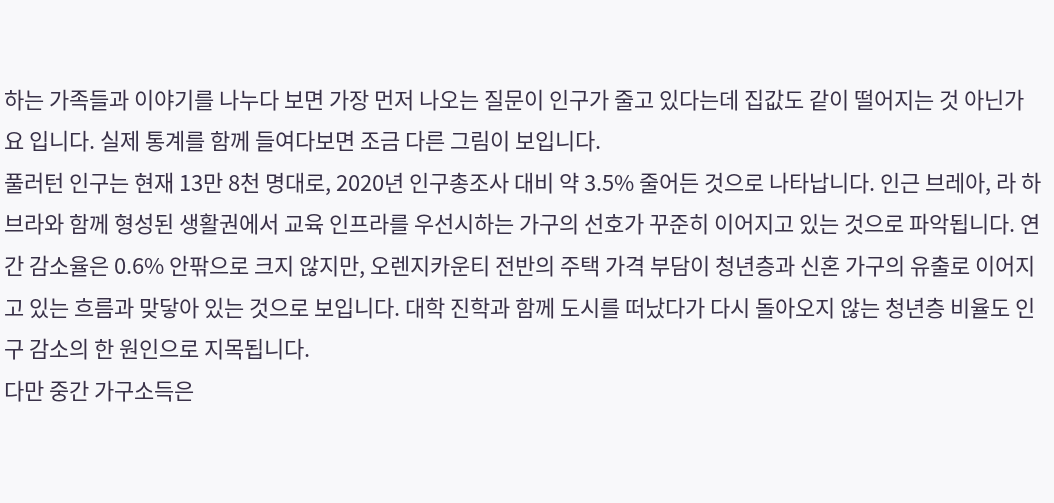하는 가족들과 이야기를 나누다 보면 가장 먼저 나오는 질문이 인구가 줄고 있다는데 집값도 같이 떨어지는 것 아닌가요 입니다. 실제 통계를 함께 들여다보면 조금 다른 그림이 보입니다.
풀러턴 인구는 현재 13만 8천 명대로, 2020년 인구총조사 대비 약 3.5% 줄어든 것으로 나타납니다. 인근 브레아, 라 하브라와 함께 형성된 생활권에서 교육 인프라를 우선시하는 가구의 선호가 꾸준히 이어지고 있는 것으로 파악됩니다. 연간 감소율은 0.6% 안팎으로 크지 않지만, 오렌지카운티 전반의 주택 가격 부담이 청년층과 신혼 가구의 유출로 이어지고 있는 흐름과 맞닿아 있는 것으로 보입니다. 대학 진학과 함께 도시를 떠났다가 다시 돌아오지 않는 청년층 비율도 인구 감소의 한 원인으로 지목됩니다.
다만 중간 가구소득은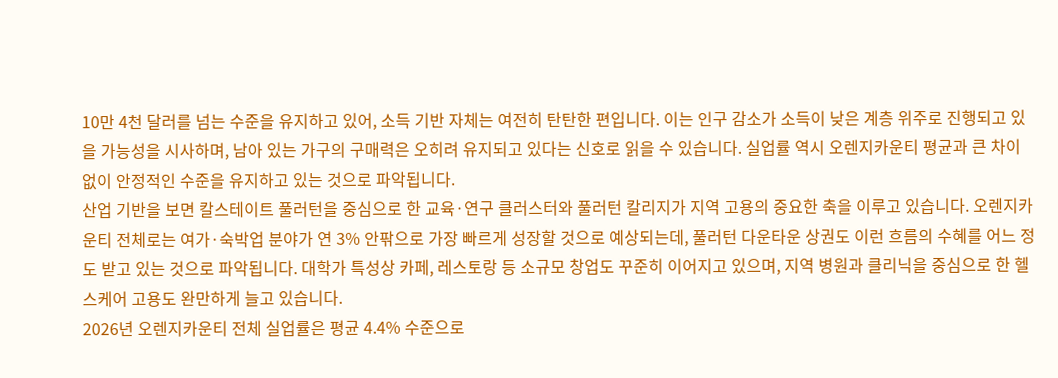10만 4천 달러를 넘는 수준을 유지하고 있어, 소득 기반 자체는 여전히 탄탄한 편입니다. 이는 인구 감소가 소득이 낮은 계층 위주로 진행되고 있을 가능성을 시사하며, 남아 있는 가구의 구매력은 오히려 유지되고 있다는 신호로 읽을 수 있습니다. 실업률 역시 오렌지카운티 평균과 큰 차이 없이 안정적인 수준을 유지하고 있는 것으로 파악됩니다.
산업 기반을 보면 칼스테이트 풀러턴을 중심으로 한 교육·연구 클러스터와 풀러턴 칼리지가 지역 고용의 중요한 축을 이루고 있습니다. 오렌지카운티 전체로는 여가·숙박업 분야가 연 3% 안팎으로 가장 빠르게 성장할 것으로 예상되는데, 풀러턴 다운타운 상권도 이런 흐름의 수혜를 어느 정도 받고 있는 것으로 파악됩니다. 대학가 특성상 카페, 레스토랑 등 소규모 창업도 꾸준히 이어지고 있으며, 지역 병원과 클리닉을 중심으로 한 헬스케어 고용도 완만하게 늘고 있습니다.
2026년 오렌지카운티 전체 실업률은 평균 4.4% 수준으로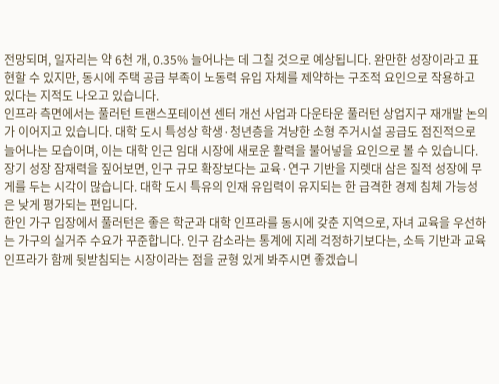전망되며, 일자리는 약 6천 개, 0.35% 늘어나는 데 그칠 것으로 예상됩니다. 완만한 성장이라고 표현할 수 있지만, 동시에 주택 공급 부족이 노동력 유입 자체를 제약하는 구조적 요인으로 작용하고 있다는 지적도 나오고 있습니다.
인프라 측면에서는 풀러턴 트랜스포테이션 센터 개선 사업과 다운타운 풀러턴 상업지구 재개발 논의가 이어지고 있습니다. 대학 도시 특성상 학생·청년층을 겨냥한 소형 주거시설 공급도 점진적으로 늘어나는 모습이며, 이는 대학 인근 임대 시장에 새로운 활력을 불어넣을 요인으로 볼 수 있습니다.
장기 성장 잠재력을 짚어보면, 인구 규모 확장보다는 교육·연구 기반을 지렛대 삼은 질적 성장에 무게를 두는 시각이 많습니다. 대학 도시 특유의 인재 유입력이 유지되는 한 급격한 경제 침체 가능성은 낮게 평가되는 편입니다.
한인 가구 입장에서 풀러턴은 좋은 학군과 대학 인프라를 동시에 갖춘 지역으로, 자녀 교육을 우선하는 가구의 실거주 수요가 꾸준합니다. 인구 감소라는 통계에 지레 걱정하기보다는, 소득 기반과 교육 인프라가 함께 뒷받침되는 시장이라는 점을 균형 있게 봐주시면 좋겠습니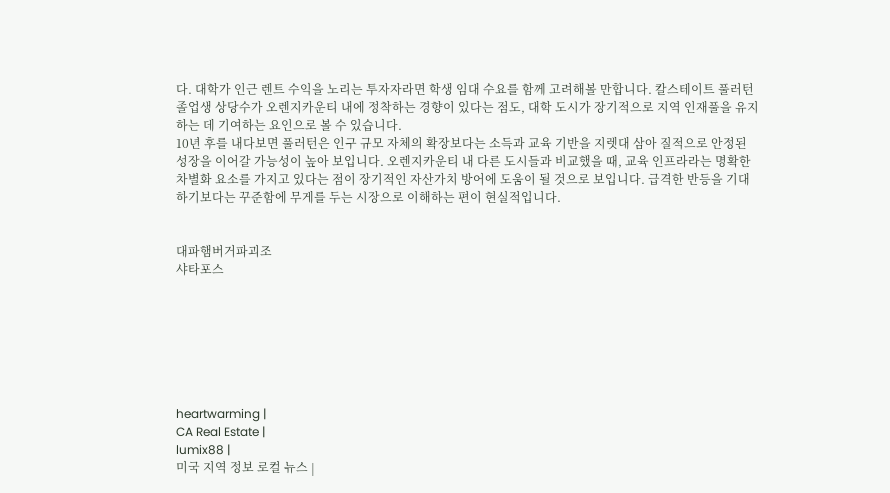다. 대학가 인근 렌트 수익을 노리는 투자자라면 학생 임대 수요를 함께 고려해볼 만합니다. 칼스테이트 풀러턴 졸업생 상당수가 오렌지카운티 내에 정착하는 경향이 있다는 점도, 대학 도시가 장기적으로 지역 인재풀을 유지하는 데 기여하는 요인으로 볼 수 있습니다.
10년 후를 내다보면 풀러턴은 인구 규모 자체의 확장보다는 소득과 교육 기반을 지렛대 삼아 질적으로 안정된 성장을 이어갈 가능성이 높아 보입니다. 오렌지카운티 내 다른 도시들과 비교했을 때, 교육 인프라라는 명확한 차별화 요소를 가지고 있다는 점이 장기적인 자산가치 방어에 도움이 될 것으로 보입니다. 급격한 반등을 기대하기보다는 꾸준함에 무게를 두는 시장으로 이해하는 편이 현실적입니다.


대파햄버거파괴조
샤타포스







heartwarming |
CA Real Estate |
lumix88 |
미국 지역 정보 로컬 뉴스 |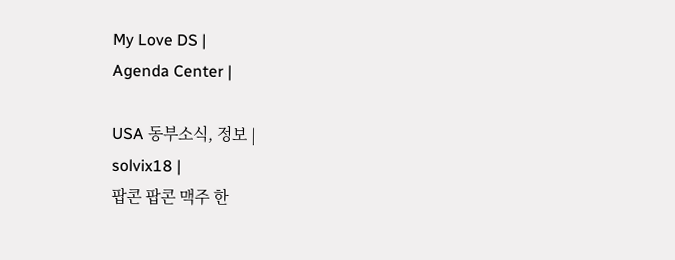My Love DS |
Agenda Center |

USA 동부소식, 정보 |
solvix18 |
팝콘 팝콘 맥주 한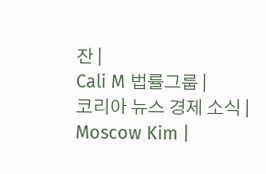잔 |
Cali M 법률그룹 |
코리아 뉴스 경제 소식 |
Moscow Kim |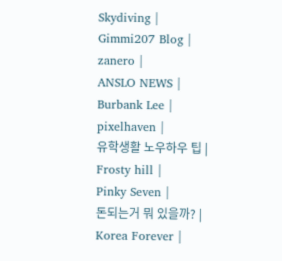Skydiving |
Gimmi207 Blog |
zanero |
ANSLO NEWS |
Burbank Lee |
pixelhaven |
유학생활 노우하우 팁 |
Frosty hill |
Pinky Seven |
돈되는거 뭐 있을까? |
Korea Forever |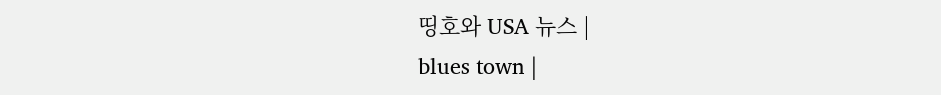띵호와 USA 뉴스 |
blues town |